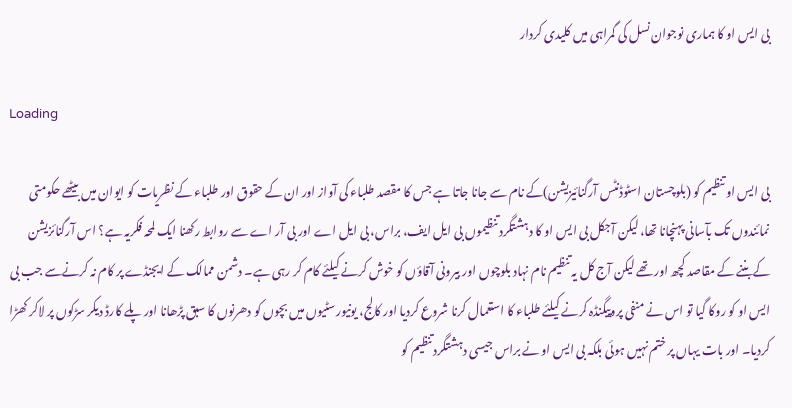بی ایس او کا ہماری نوجوان نسل کی گمراہی میں کلیدی کردار

Loading

بی ایس او تنظیم کو (بلوچستان اسٹوڈنٹس آرگنائیزیشن)کے نام سے جانا جاتا ہے جس کا مقصد طلباء کی آواز اور ان کے حقوق اور طلباء کے نظریات کو ایوان میں بیٹھے حکومتی نمائندوں تک بآسانی پہنچانا تھا، لیکن آجکل بی ایس او کا دہشتگرد تنظیموں بی ایل ایف، براس، بی ایل اے اور بی آر اے سے روابط رکھنا ایک لمحہ فکریہ ہے؟ اس آرگنائزیشن کےبننے کے مقاصد کچھ اور تھے لیکن آج کل یہ تنظیم نام نہاد بلوچوں اور بیرونی آقاؤں کو خوش کرنے کیلئے کام کر رہی ہے۔ دشمن ممالک کے ایجنڈے پر کام نہ کرنےسے جب بی ایس او کو روکا گیا تو اس نے منفی پروپیگنڈہ کرنے کیلئے طلباء کا استعمال کرنا شروع کردیا اور کالج، یونیورسٹیوں میں بچوں کو دھرنوں کا سبق پڑھانا اور پلے کارڈ دیکر سڑکوں پر لاکر کھڑا کردیا۔ اور بات یہاں پر ختم نہیں ہوئی بلکہ بی ایس او نے براس جیسی دہشتگرد تنظیم کو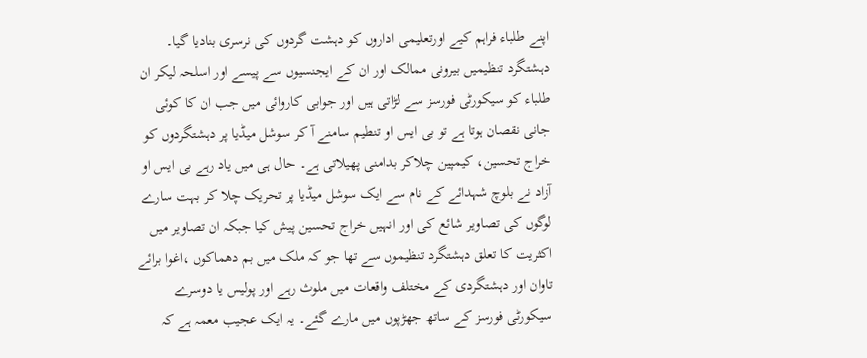اپنے طلباء فراہم کیے اورتعلیمی اداروں کو دہشت گردوں کی نرسری بنادیا گیا۔ دہشتگرد تنظیمیں بیرونی ممالک اور ان کے ایجنسیوں سے پیسے اور اسلحہ لیکر ان طلباء کو سیکورٹی فورسز سے لڑاتی ہیں اور جوابی کاروائی میں جب ان کا کوئی جانی نقصان ہوتا ہے تو بی ایس او تنطیم سامنے آ کر سوشل میڈیا پر دہشتگردوں کو خراج تحسین، کیمپین چلاکر بدامنی پھیلاتی ہے۔ حال ہی میں یاد رہے بی ایس او آزاد نے بلوچ شہدائے کے نام سے ایک سوشل میڈیا پر تحریک چلا کر بہت سارے لوگوں کی تصاویر شائع کی اور انہیں خراج تحسین پیش کیا جبکہ ان تصاویر میں اکثریت کا تعلق دہشتگرد تنظیموں سے تھا جو کہ ملک میں بم دھماکوں ،اغوا برائے تاوان اور دہشتگردی کے مختلف واقعات میں ملوث رہے اور پولیس یا دوسرے سیکورٹی فورسز کے ساتھ جھڑپوں میں مارے گئے۔ یہ ایک عجیب معمہ ہے کہ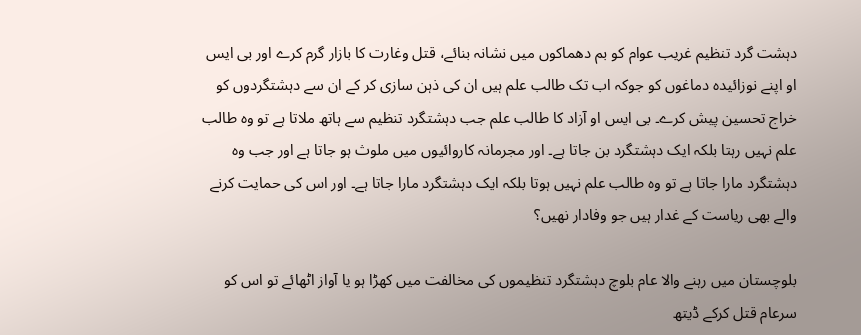دہشت گرد تنظیم غریب عوام کو بم دھماکوں میں نشانہ بنائے، قتل وغارت کا بازار گرم کرے اور بی ایس او اپنے نوزائیدہ دماغوں کو جوکہ اب تک طالب علم ہیں ان کی ذہن سازی کر کے ان سے دہشتگردوں کو خراج تحسین پیش کرے۔ بی ایس او آزاد کا طالب علم جب دہشتگرد تنظیم سے ہاتھ ملاتا ہے تو وہ طالب علم نہیں رہتا بلکہ ایک دہشتگرد بن جاتا ہے۔ اور مجرمانہ کاروائیوں میں ملوث ہو جاتا ہے اور جب وہ دہشتگرد مارا جاتا ہے تو وہ طالب علم نہیں ہوتا بلکہ ایک دہشتگرد مارا جاتا ہے۔ اور اس کی حمایت کرنے والے بھی ریاست کے غدار ہیں جو وفادار نھیں؟

بلوچستان میں رہنے والا عام بلوچ دہشتگرد تنظیموں کی مخالفت میں کھڑا ہو یا آواز اٹھائے تو اس کو سرعام قتل کرکے ڈیتھ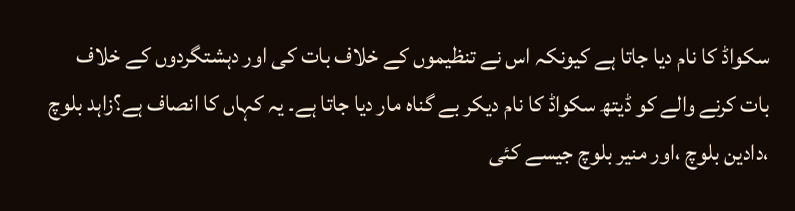سکواڈ کا نام دیا جاتا ہے کیونکہ اس نے تنظیموں کے خلاف بات کی اور دہشتگردوں کے خلاف بات کرنے والے کو ڈیتھ سکواڈ کا نام دیکر بے گناہ مار دیا جاتا ہے۔ یہ کہاں کا انصاف ہے؟زاہد بلوچ ،دادین بلوچ ،اور منیر بلوچ جیسے کئی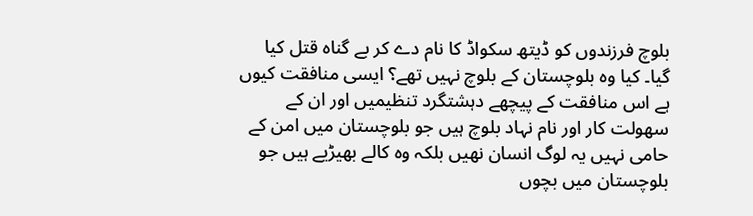بلوچ فرزندوں کو ڈیتھ سکواڈ کا نام دے کر بے گناہ قتل کیا گیا۔ کیا وہ بلوچستان کے بلوچ نہیں تھے؟ ایسی منافقت کیوں ہے اس منافقت کے پیچھے دہشتگرد تنظیمیں اور ان کے سھولت کار اور نام نہاد بلوچ ہیں جو بلوچستان میں امن کے حامی نہیں یہ لوگ انسان نھیں بلکہ وہ کالے بھیڑیے ہیں جو بلوچستان میں بچوں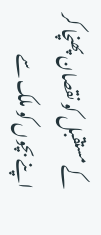کے مستقبل کو نقصان پھنچا کر اپنے بچوں کو ملک سے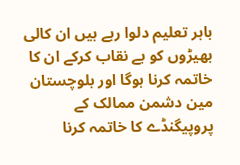باہر تعلیم دلوا رہے ہیں ان کالی بھیڑوں کو بے نقاب کرکے ان کا خاتمہ کرنا ہوگا اور بلوچستان مین دشمن ممالک کے پروپیگنڈے کا خاتمہ کرنا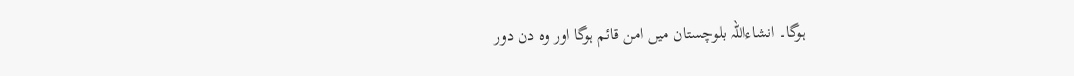ہوگا۔ انشاءاللہ بلوچستان میں امن قائم ہوگا اور وہ دن دور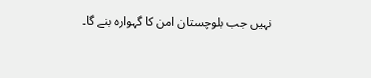نہیں جب بلوچستان امن کا گہوارہ بنے گا۔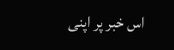اس خبر پر اپنی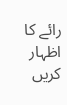رائے کا اظہار کریں